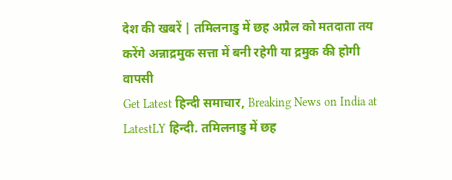देश की खबरें | तमिलनाडु में छह अप्रैल को मतदाता तय करेंगे अन्नाद्रमुक सत्ता में बनी रहेगी या द्रमुक की होगी वापसी
Get Latest हिन्दी समाचार, Breaking News on India at LatestLY हिन्दी. तमिलनाडु में छह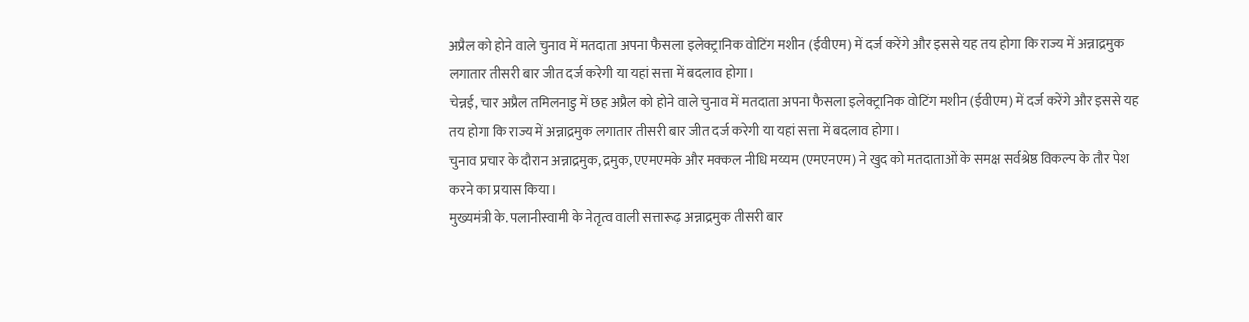अप्रैल को होने वाले चुनाव में मतदाता अपना फैसला इलेक्ट्रानिक वोटिंग मशीन (ईवीएम) में दर्ज करेंगे और इससे यह तय होगा कि राज्य में अन्नाद्रमुक लगातार तीसरी बार जीत दर्ज करेगी या यहां सत्ता में बदलाव होगा।
चेन्नई, चार अप्रैल तमिलनाडु में छह अप्रैल को होने वाले चुनाव में मतदाता अपना फैसला इलेक्ट्रानिक वोटिंग मशीन (ईवीएम) में दर्ज करेंगे और इससे यह तय होगा कि राज्य में अन्नाद्रमुक लगातार तीसरी बार जीत दर्ज करेगी या यहां सत्ता में बदलाव होगा।
चुनाव प्रचार के दौरान अन्नाद्रमुक, द्रमुक, एएमएमके और मक्कल नीधि मय्यम (एमएनएम) ने खुद को मतदाताओं के समक्ष सर्वश्रेष्ठ विकल्प के तौर पेश करने का प्रयास किया।
मुख्यमंत्री के. पलानीस्वामी के नेतृत्व वाली सत्तारूढ़ अन्नाद्रमुक तीसरी बार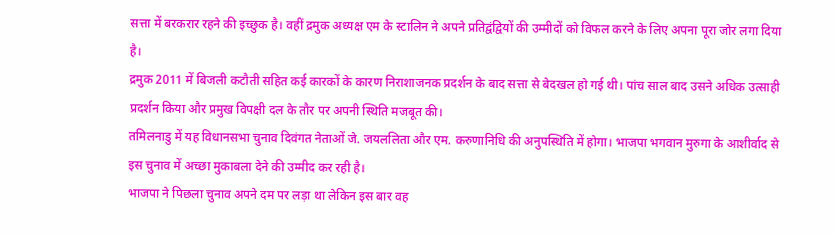सत्ता में बरकरार रहने की इच्छुक है। वहीं द्रमुक अध्यक्ष एम के स्टालिन ने अपने प्रतिद्वंद्वियों की उम्मीदों को विफल करने के लिए अपना पूरा जोर लगा दिया है।
द्रमुक 2011 में बिजली कटौती सहित कई कारकों के कारण निराशाजनक प्रदर्शन के बाद सत्ता से बेदखल हो गई थी। पांच साल बाद उसने अधिक उत्साही प्रदर्शन किया और प्रमुख विपक्षी दल के तौर पर अपनी स्थिति मजबूत की।
तमिलनाडु में यह विधानसभा चुनाव दिवंगत नेताओं जे. जयललिता और एम. करुणानिधि की अनुपस्थिति में होगा। भाजपा भगवान मुरुगा के आशीर्वाद से इस चुनाव में अच्छा मुकाबला देने की उम्मीद कर रही है।
भाजपा ने पिछला चुनाव अपने दम पर लड़ा था लेकिन इस बार वह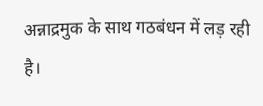अन्नाद्रमुक के साथ गठबंधन में लड़ रही है।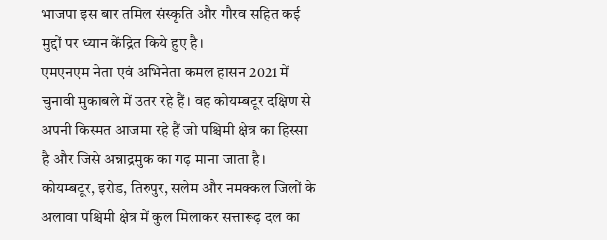भाजपा इस बार तमिल संस्कृति और गौरव सहित कई मुद्दों पर ध्यान केंद्रित किये हुए है।
एमएनएम नेता एवं अभिनेता कमल हासन 2021 में चुनावी मुकाबले में उतर रहे हैं। वह कोयम्बटूर दक्षिण से अपनी किस्मत आजमा रहे हैं जो पश्चिमी क्षेत्र का हिस्सा है और जिसे अन्नाद्रमुक का गढ़ माना जाता है।
कोयम्बटूर, इरोड, तिरुपुर, सलेम और नमक्कल जिलों के अलावा पश्चिमी क्षेत्र में कुल मिलाकर सत्तारूढ़ दल का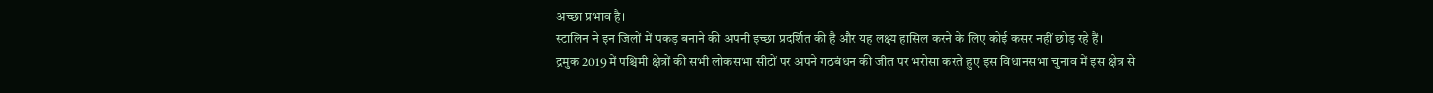अच्छा प्रभाव है।
स्टालिन ने इन जिलों में पकड़ बनाने की अपनी इच्छा प्रदर्शित की है और यह लक्ष्य हासिल करने के लिए कोई कसर नहीं छोड़ रहे हैं।
द्रमुक 2019 में पश्चिमी क्षेत्रों की सभी लोकसभा सीटों पर अपने गठबंधन की जीत पर भरोसा करते हुए इस विधानसभा चुनाव में इस क्षेत्र से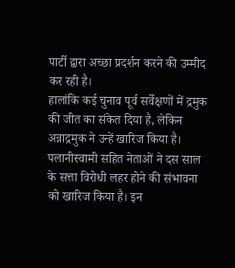पार्टी द्वारा अच्छा प्रदर्शन करने की उम्मीद कर रही है।
हालांकि कई चुनाव पूर्व सर्वेक्षणों में द्रमुक की जीत का संकेत दिया है, लेकिन अन्नाद्रमुक ने उन्हें खारिज किया है।
पलानीस्वामी सहित नेताओं ने दस साल के सत्ता विरोधी लहर होने की संभावना को खारिज किया है। इन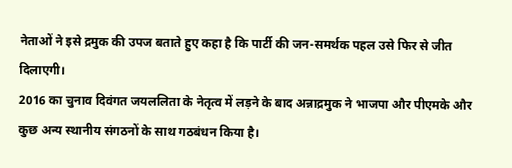नेताओं ने इसे द्रमुक की उपज बताते हुए कहा है कि पार्टी की जन-समर्थक पहल उसे फिर से जीत दिलाएगी।
2016 का चुनाव दिवंगत जयललिता के नेतृत्व में लड़ने के बाद अन्नाद्रमुक ने भाजपा और पीएमके और कुछ अन्य स्थानीय संगठनों के साथ गठबंधन किया है।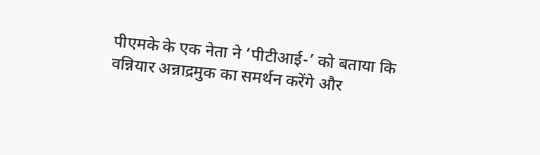पीएमके के एक नेता ने ‘पीटीआई-’ को बताया कि वन्नियार अन्नाद्रमुक का समर्थन करेंगे और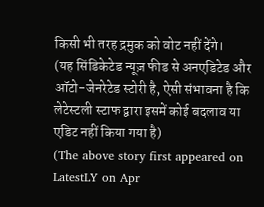किसी भी तरह द्रमुक को वोट नहीं देंगे।
(यह सिंडिकेटेड न्यूज़ फीड से अनएडिटेड और ऑटो-जेनरेटेड स्टोरी है, ऐसी संभावना है कि लेटेस्टली स्टाफ द्वारा इसमें कोई बदलाव या एडिट नहीं किया गया है)
(The above story first appeared on LatestLY on Apr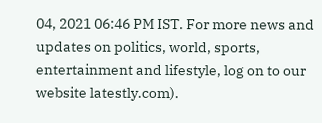04, 2021 06:46 PM IST. For more news and updates on politics, world, sports, entertainment and lifestyle, log on to our website latestly.com).